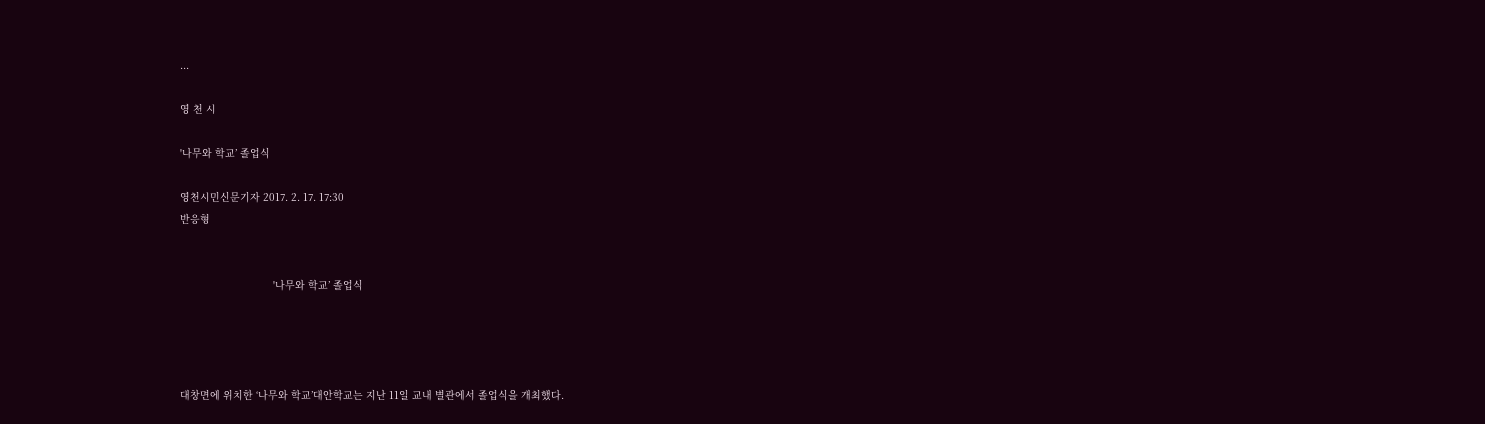...

영 천 시

'나무와 학교’ 졸업식

영천시민신문기자 2017. 2. 17. 17:30
반응형


                               '나무와 학교’ 졸업식




대창면에 위치한 ‘나무와 학교’대안학교는 지난 11일 교내 별관에서 졸업식을 개최했다.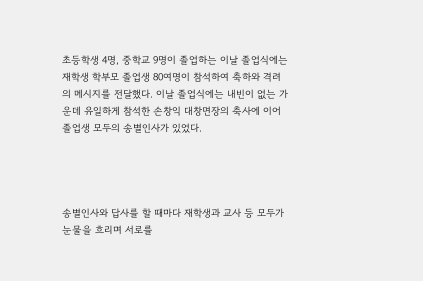초등학생 4명, 중학교 9명이 졸업하는 이날 졸업식에는 재학생 학부모 졸업생 80여명이 참석하여 축하와 격려의 메시지를 전달했다. 이날 졸업식에는 내빈이 없는 가운데 유일하게 참석한 손창익 대창면장의 축사에 이어 졸업생 모두의 송별인사가 있었다.




송별인사와 답사를 할 때마다 재학생과 교사 등 모두가 눈물을 흐리며 서로를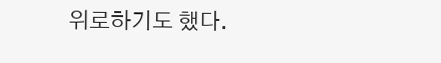위로하기도 했다.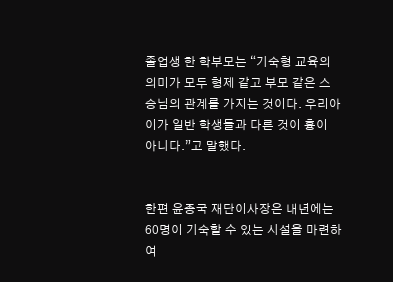졸업생 한 학부모는 “기숙형 교육의 의미가 모두 형제 같고 부모 같은 스승님의 관계를 가지는 것이다. 우리아이가 일반 학생들과 다른 것이 흉이 아니다.”고 말했다.


한편 윤종국 재단이사장은 내년에는 60명이 기숙할 수 있는 시설을 마련하여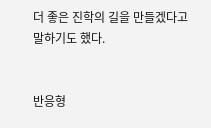더 좋은 진학의 길을 만들겠다고 말하기도 했다.


반응형